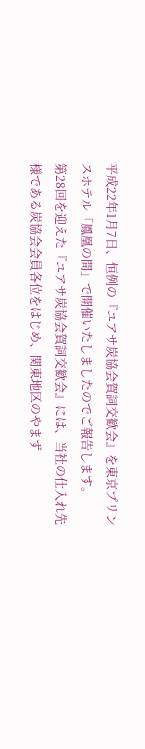平成22年1月7日、恒例の『ユアサ炭協会賀詞交歓会』を東京プリンスホテル「鳳凰の間」で開催いたしましたのでご報告します。
第28回を迎えた『ユアサ炭協会賀詞交歓会』には、当社の仕入れ先様である炭協会会員各位をはじめ、関東地区のやまず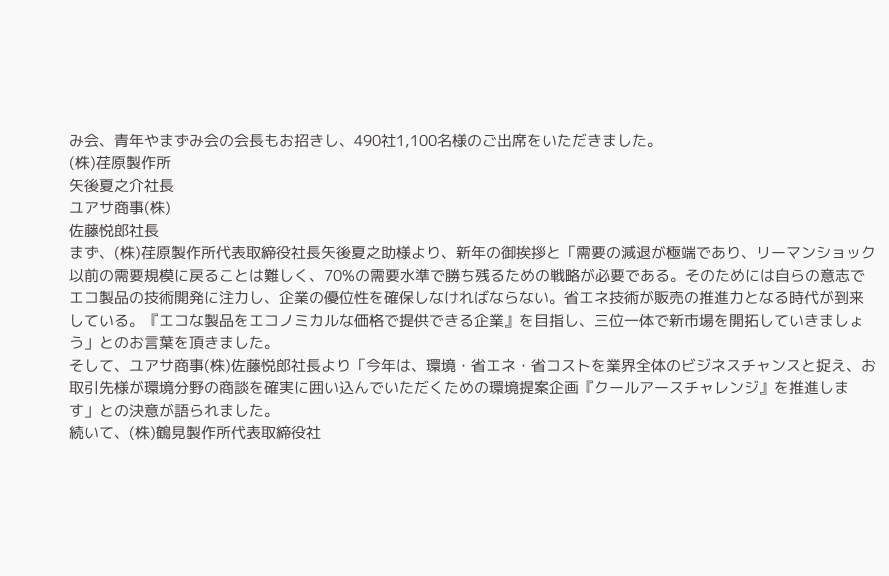み会、青年やまずみ会の会長もお招きし、490社1,100名様のご出席をいただきました。
(株)荏原製作所
矢後夏之介社長
ユアサ商事(株)
佐藤悦郎社長
まず、(株)荏原製作所代表取締役社長矢後夏之助様より、新年の御挨拶と「需要の減退が極端であり、リーマンショック以前の需要規模に戻ることは難しく、70%の需要水準で勝ち残るための戦略が必要である。そのためには自らの意志でエコ製品の技術開発に注力し、企業の優位性を確保しなければならない。省エネ技術が販売の推進力となる時代が到来している。『エコな製品をエコノミカルな価格で提供できる企業』を目指し、三位一体で新市場を開拓していきましょう」とのお言葉を頂きました。
そして、ユアサ商事(株)佐藤悦郎社長より「今年は、環境・省エネ・省コストを業界全体のビジネスチャンスと捉え、お取引先様が環境分野の商談を確実に囲い込んでいただくための環境提案企画『クールアースチャレンジ』を推進します」との決意が語られました。
続いて、(株)鶴見製作所代表取締役社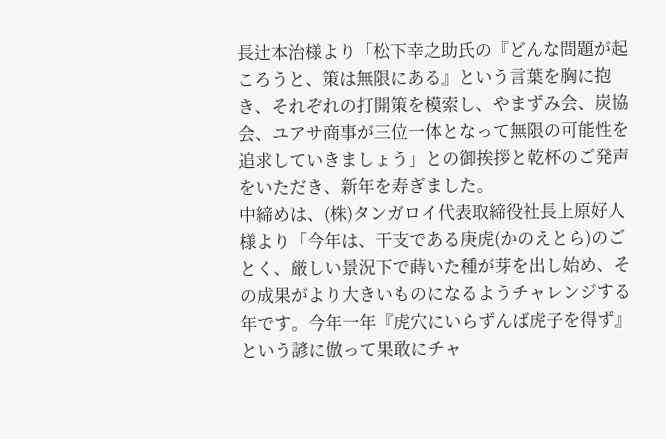長辻本治様より「松下幸之助氏の『どんな問題が起ころうと、策は無限にある』という言葉を胸に抱き、それぞれの打開策を模索し、やまずみ会、炭協会、ユアサ商事が三位一体となって無限の可能性を追求していきましょう」との御挨拶と乾杯のご発声をいただき、新年を寿ぎました。
中締めは、(株)タンガロイ代表取締役社長上原好人様より「今年は、干支である庚虎(かのえとら)のごとく、厳しい景況下で蒔いた種が芽を出し始め、その成果がより大きいものになるようチャレンジする年です。今年一年『虎穴にいらずんば虎子を得ず』という諺に倣って果敢にチャ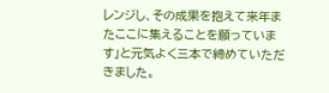レンジし、その成果を抱えて来年またここに集えることを願っています」と元気よく三本で締めていただきました。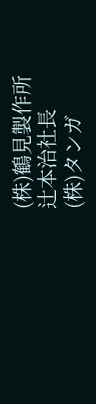(株)鶴見製作所
辻本治社長
(株)タンガ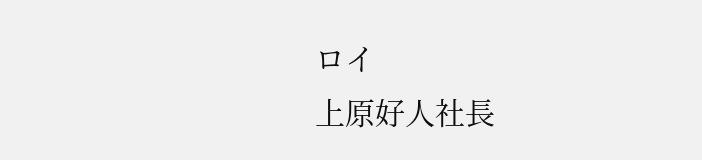ロイ
上原好人社長